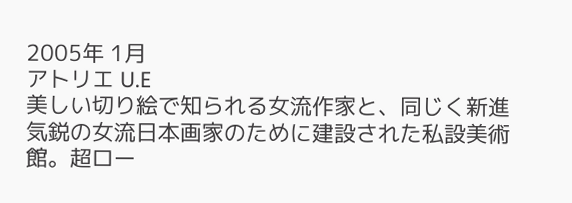2005年 1月
アトリエ U.E
美しい切り絵で知られる女流作家と、同じく新進気鋭の女流日本画家のために建設された私設美術館。超ロー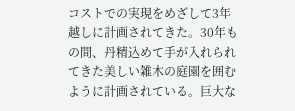コストでの実現をめざして3年越しに計画されてきた。30年もの間、丹精込めて手が入れられてきた美しい雑木の庭園を囲むように計画されている。巨大な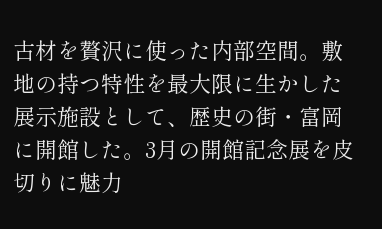古材を贅沢に使った内部空間。敷地の持つ特性を最大限に生かした展示施設として、歴史の街・富岡に開館した。3月の開館記念展を皮切りに魅力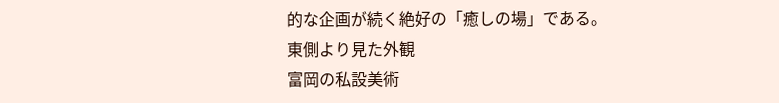的な企画が続く絶好の「癒しの場」である。
東側より見た外観
富岡の私設美術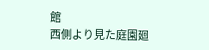館
西側より見た庭園廻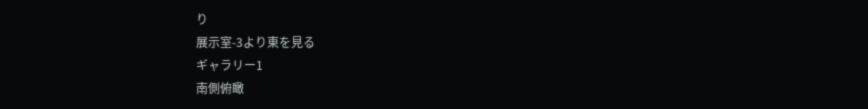り
展示室-3より東を見る
ギャラリー1
南側俯瞰